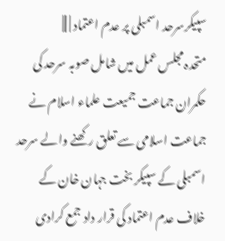سپیکرسرحد اسمبلی پر عدم اعتماد | |||
متحدہ مجلس عمل میں شامل صوبہ سرحد کی حکمران جماعت جمیعت علماء اسلام نے جماعت اسلامی سے تعلق رکھنے والے سرحد اسمبلی کے سپیکر بخت جہان خان کے خلاف عدم اعتماد کی قرار داد جمع کرادی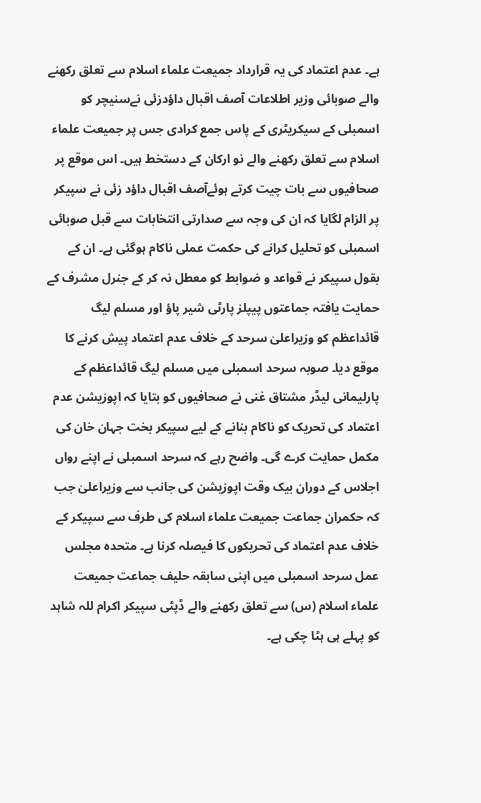ہے۔ عدم اعتماد کی یہ قرارداد جمیعت علماء اسلام سے تعلق رکھنے والے صوبائی وزیر اطلاعات آصف اقبال داؤدزئی نےسنیچر کو اسمبلی کے سیکریٹری کے پاس جمع کرادی جس پر جمیعت علماء اسلام سے تعلق رکھنے والے نو ارکان کے دستخط ہیں۔ اس موقع پر صحافیوں سے بات چیت کرتے ہوئےآصف اقبال داؤد زئی نے سپیکر پر الزام لگایا کہ ان کی وجہ سے صدارتی انتخابات سے قبل صوبائی اسمبلی کو تحلیل کرانے کی حکمت عملی ناکام ہوگئی ہے۔ ان کے بقول سپیکر نے قواعد و ضوابط کو معطل نہ کر کے جنرل مشرف کے حمایت یافتہ جماعتوں پیپلز پارٹی شیر پاؤ اور مسلم لیگ قائداعظم کو وزیراعلیٰ سرحد کے خلاف عدم اعتماد پیش کرنے کا موقع دیا۔ صوبہ سرحد اسمبلی میں مسلم لیگ قائداعظم کے پارلیمانی لیڈر مشتاق غنی نے صحافیوں کو بتایا کہ اپوزیشن عدم اعتماد کی تحریک کو ناکام بنانے کے لیے سپیکر بخت جہان خان کی مکمل حمایت کرے گی۔ واضح رہے کہ سرحد اسمبلی نے اپنے رواں اجلاس کے دوران بیک وقت اپوزیشن کی جانب سے وزیراعلیٰ جب کہ حکمران جماعت جمیعت علماء اسلام کی طرف سے سپیکر کے خلاف عدم اعتماد کی تحریکوں کا فیصلہ کرنا ہے۔ متحدہ مجلس عمل سرحد اسمبلی میں اپنی سابقہ حلیف جماعت جمیعت علماء اسلام (س) سے تعلق رکھنے والے ڈپٹی سپیکر اکرام للہ شاہد کو پہلے ہی ہٹا چکی ہے۔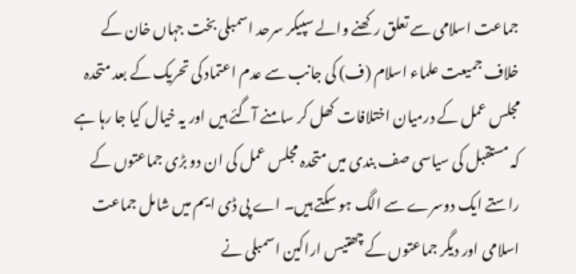جماعت اسلامی سے تعلق رکھنے والے سپیکر سرحد اسمبلی بخت جہاں خان کے خلاف جمیعت علماء اسلام (ف) کی جانب سے عدم اعتماد کی تحریک کے بعد متحدہ مجلس عمل کے درمیان اختلافات کھل کر سامنے آگئے ہیں اور یہ خیال کیا جا رہا ہے کہ مستقبل کی سیاسی صف بندی میں متحدہ مجلس عمل کی ان دو بڑی جماعتوں کے راستے ایک دوسرے سے الگ ہو سکتے ہیں۔ اے پی ڈی ایم میں شامل جماعت اسلامی اور دیگر جماعتوں کے چھتیس اراکین اسمبلی نے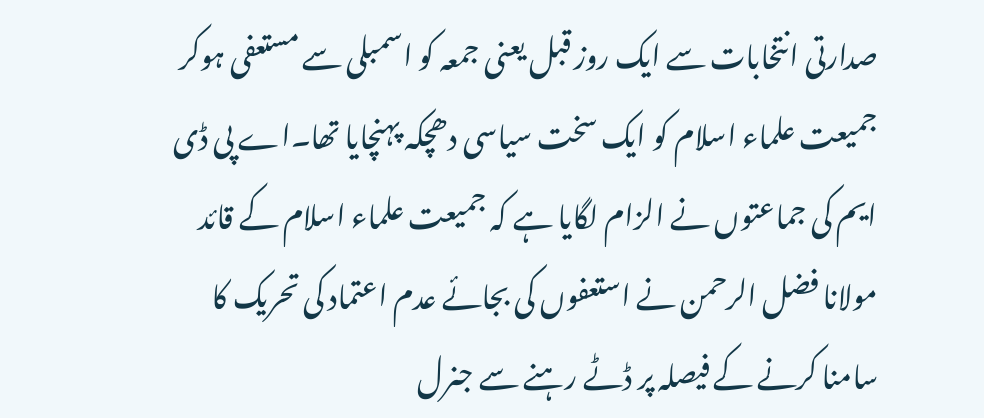صدارتی انتخابات سے ایک روز قبل یعنی جمعہ کو اسمبلی سے مستعفی ہوکر جمیعت علماء اسلام کو ایک سخت سیاسی دھچکہ پہنچایا تھا۔اے پی ڈی ایم کی جماعتوں نے الزام لگایا ہے کہ جمیعت علماء اسلام کے قائد مولانا فضل الرحمن نے استعفوں کی بجائے عدم اعتماد کی تحریک کا سامنا کرنے کے فیصلہ پر ڈٹے رہنے سے جنرل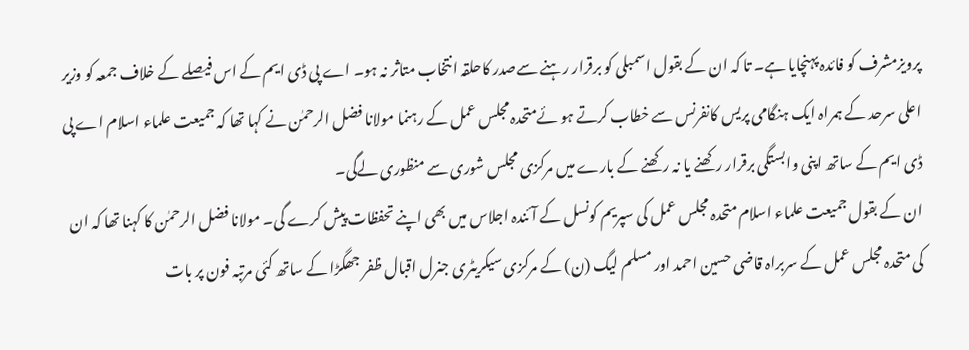پرویزمشرف کو فائدہ پہنچایا ہے۔ تا کہ ان کے بقول اسمبلی کو برقرار رہنے سےصدر کاحلقہ انتخاب متاثر نہ ہو۔ اے پی ڈی ایم کے اس فیصلے کے خلاف جمعہ کو وزیر اعلی سرحد کے ہمراہ ایک ہنگامی پریس کانفرنس سے خطاب کرتے ہو ئےمتحدہ مجلس عمل کے رہنما مولانا فضل الرحمٰن نے کہا تھا کہ جمیعت علماء اسلام اے پی ڈی ایم کے ساتھ اپنی وابستگی برقرار رکھنے یا نہ رکھنے کے بارے میں مرکزی مجلس شوری سے منظوری لےگی۔
ان کے بقول جمیعت علماء اسلام متحدہ مجلس عمل کی سپریم کونسل کے آئندہ اجلاس میں بھی اپنے تحفظات پیش کرے گی۔ مولانا فضل الرحمٰن کا کہنا تھا کہ ان کی متحدہ مجلس عمل کے سربراہ قاضی حسین احمد اور مسلم لیگ (ن) کے مرکزی سیکریٹری جنرل اقبال ظفر جھگڑا کے ساتھ کئی مرتبہ فون پر بات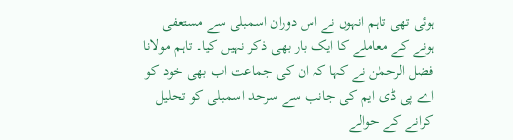ہوئی تھی تاہم انہوں نے اس دوران اسمبلی سے مستعفی ہونے کے معاملے کا ایک بار بھی ذکر نہیں کیا۔ تاہم مولانا فضل الرحمٰن نے کہا کہ ان کی جماعت اب بھی خود کو اے پی ڈی ایم کی جانب سے سرحد اسمبلی کو تحلیل کرانے کے حوالے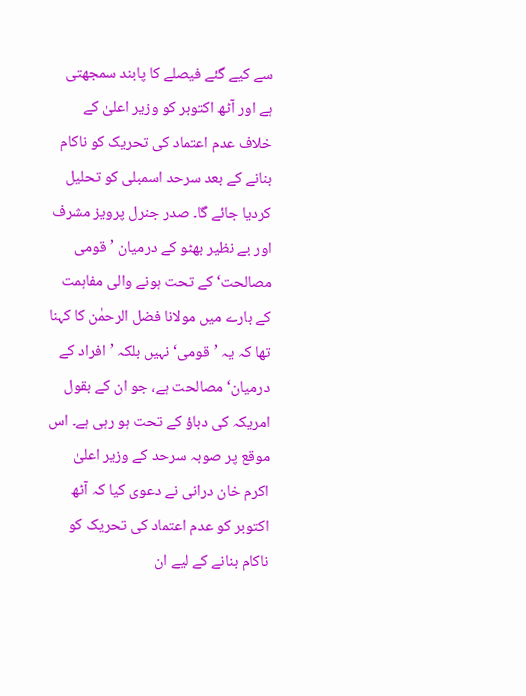سے کیے گئے فیصلے کا پابند سمجھتی ہے اور آٹھ اکتوبر کو وزیر اعلیٰ کے خلاف عدم اعتماد کی تحریک کو ناکام بنانے کے بعد سرحد اسمبلی کو تحلیل کردیا جائے گا۔ صدر جنرل پرویز مشرف اور بے نظیر بھٹو کے درمیان ’قومی مصالحت‘ کے تحت ہونے والی مفاہمت کے بارے میں مولانا فضل الرحمٰن کا کہنا تھا کہ یہ ’قومی‘ نہیں بلکہ ’افراد کے درمیان‘ مصالحت ہے، جو ان کے بقول امریکہ کی دباؤ کے تحت ہو رہی ہے۔ اس موقع پر صوبہ سرحد کے وزیر اعلیٰ اکرم خان درانی نے دعوی کیا کہ آٹھ اکتوبر کو عدم اعتماد کی تحریک کو ناکام بنانے کے لیے ان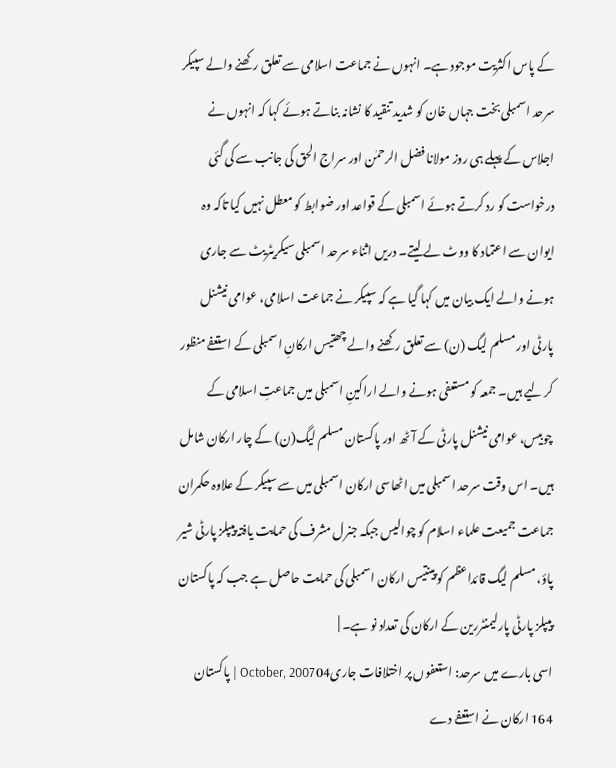کے پاس اکثریت موجود ہے۔ انہوں نے جماعت اسلامی سے تعلق رکھنے والے سپیکر سرحد اسمبلی بخت جہاں خان کو شدید تنقید کا نشانہ بناتے ہوئے کہا کہ انہوں نے اجلاس کے پہلے ہی روز مولانا فضل الرحمٰن اور سراج الحق کی جانب سے کی گئی درخواست کو رد کرتے ہوئے اسمبلی کے قواعد اور ضوابط کو معطل نہیں کیا تاکہ وہ ایوان سے اعتماد کا ووٹ لے لیتے۔ دریں اثناء سرحد اسمبلی سیکریٹریٹ سے جاری ہونے والے ایک بیان میں کہا گیا ہے کہ سپیکر نے جماعت اسلامی، عوامی نیشنل پارٹی اور مسلم لیگ (ن) سے تعلق رکھنے والے چھتیس ارکانِ اسمبلی کے استعفے منظور کر لیے ہیں۔ جمعہ کو مستعفی ہونے والے اراکینِ اسمبلی میں جماعتِ اسلامی کے چوبیس، عوامی نیشنل پارٹی کے آٹھ اور پاکستان مسلم لیگ(ن) کے چار ارکان شامل ہیں۔ اس وقت سرحد اسمبلی میں اٹھاسی ارکان اسمبلی میں سے سپیکر کے علاوہ حکمران جماعت جمیعت علماء اسلام کو چوالیس جبکہ جنرل مشرف کی حمایت یافتہ پیپلز پارٹی شیر پاؤ، مسلم لیگ قائداعظم کو پینتیس ارکان اسمبلی کی حمایت حاصل ہے جب کہ پاکستان پیپلز پارٹی پارلیمنٹررین کے ارکان کی تعداد نو ہے۔ |
اسی بارے میں سرحد: استعفوں پر اختلافات جاری04 October, 2007 | پاکستان 164 ارکان نے استعفے دے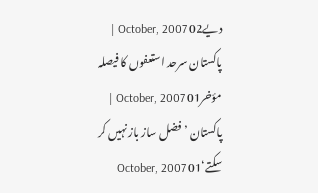دیے02 October, 2007 | پاکستان سرحد استعفوں کا فیصلہ مؤخر01 October, 2007 | پاکستان ’فضل ساز باز نہیں کر سکتے‘01 October, 2007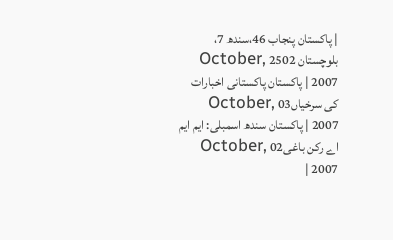| پاکستان پنجاب 46،سندھ 7، بلوچستان 2502 October, 2007 | پاکستان پاکستانی اخبارات کی سرخیاں03 October, 2007 | پاکستان سندھ اسمبلی: ایم ایم اے رکن باغی02 October, 2007 |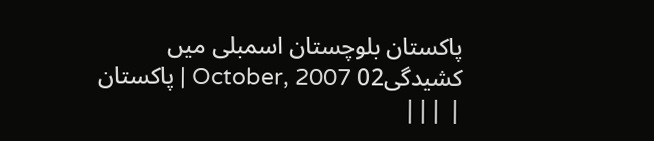پاکستان بلوچستان اسمبلی میں کشیدگی02 October, 2007 | پاکستان | |||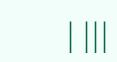| |||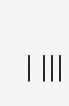| |||